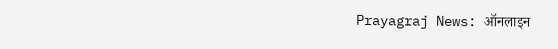Prayagraj News: ऑनलाइन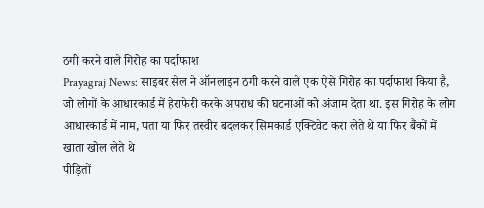ठगी करने वाले गिरोह का पर्दाफाश
Prayagraj News: साइबर सेल ने ऑनलाइन ठगी करने वाले एक ऐसे गिरोह का पर्दाफाश किया है, जो लोगों के आधारकार्ड में हेराफेरी करके अपराध की घटनाओं को अंजाम देता था. इस गिरोह के लोग आधारकार्ड में नाम, पता या फिर तस्वीर बदलकर सिमकार्ड एक्टिवेट करा लेते थे या फिर बैंकों में खाता खोल लेते थे
पीड़ितों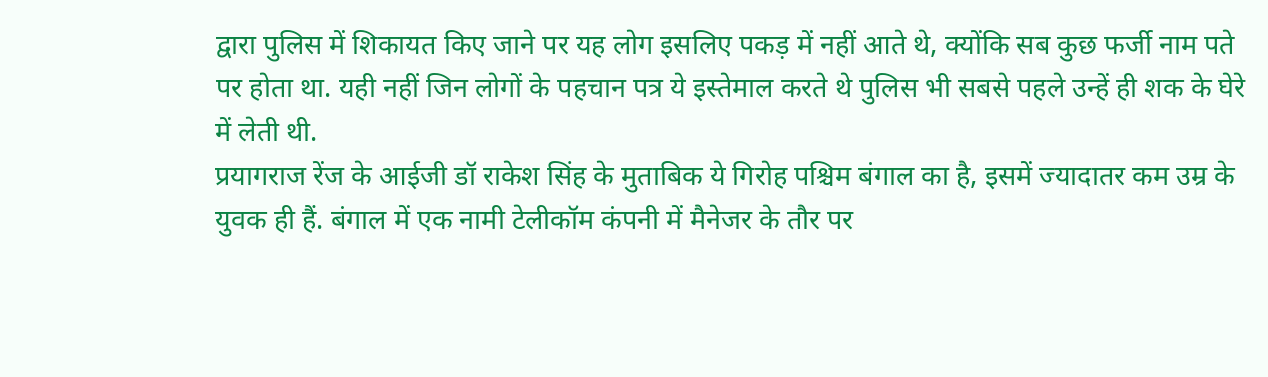द्वारा पुलिस में शिकायत किए जाने पर यह लोग इसलिए पकड़ में नहीं आते थे, क्योंकि सब कुछ फर्जी नाम पते पर होता था. यही नहीं जिन लोगों के पहचान पत्र ये इस्तेमाल करते थे पुलिस भी सबसे पहले उन्हें ही शक के घेरे में लेती थी.
प्रयागराज रेंज के आईजी डॉ राकेश सिंह के मुताबिक ये गिरोह पश्चिम बंगाल का है, इसमें ज्यादातर कम उम्र के युवक ही हैं. बंगाल में एक नामी टेलीकॉम कंपनी में मैनेजर के तौर पर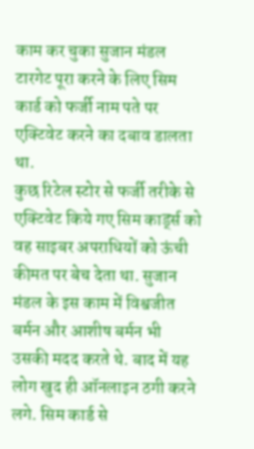काम कर चुका सुजान मंडल टारगेट पूरा करने के लिए सिम कार्ड को फर्जी नाम पते पर एक्टिवेट करने का दबाव डालता था.
कुछ रिटेल स्टोर से फर्जी तरीके से एक्टिवेट किये गए सिम कार्ड्स को वह साइबर अपराधियों को ऊंची कीमत पर बेच देता था. सुजान मंडल के इस काम में विश्वजीत बर्मन और आशीष बर्मन भी उसकी मदद करते थे. बाद में यह लोग खुद ही ऑनलाइन ठगी करने लगे. सिम कार्ड से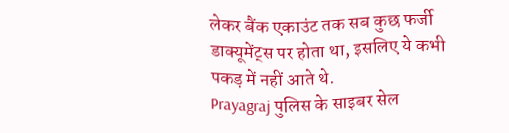लेकर बैंक एकाउंट तक सब कुछ फर्जी डाक्यूमेंट्स पर होता था, इसलिए ये कभी पकड़ में नहीं आते थे.
Prayagraj पुलिस के साइबर सेल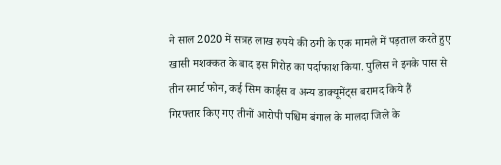ने साल 2020 में सत्रह लाख रुपये की ठगी के एक मामले में पड़ताल करते हुए खासी मशक्कत के बाद इस गिरोह का पर्दाफाश किया. पुलिस ने इनके पास से तीन स्मार्ट फोन, कई सिम कार्ड्स व अन्य डाक्यूमेंट्स बरामद किये हैं
गिरफ्तार किए गए तीनों आरोपी पश्चिम बंगाल के मालदा जिले के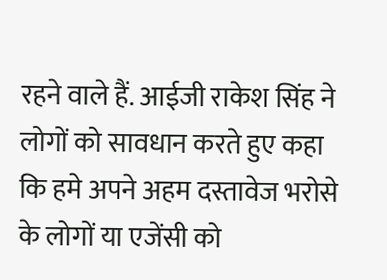रहने वाले हैं. आईजी राकेश सिंह ने लोगों को सावधान करते हुए कहा कि हमे अपने अहम दस्तावेज भरोसे के लोगों या एजेंसी को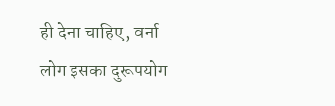ही देना चाहिए, वर्ना लोग इसका दुरूपयोग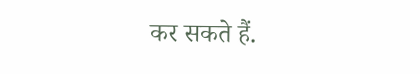कर सकते हैं.